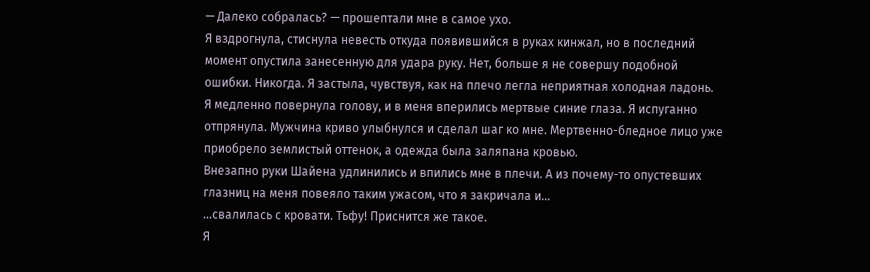— Далеко собралась? — прошептали мне в самое ухо.
Я вздрогнула, стиснула невесть откуда появившийся в руках кинжал, но в последний момент опустила занесенную для удара руку. Нет, больше я не совершу подобной ошибки. Никогда. Я застыла, чувствуя, как на плечо легла неприятная холодная ладонь.
Я медленно повернула голову, и в меня вперились мертвые синие глаза. Я испуганно отпрянула. Мужчина криво улыбнулся и сделал шаг ко мне. Мертвенно-бледное лицо уже приобрело землистый оттенок, а одежда была заляпана кровью.
Внезапно руки Шайена удлинились и впились мне в плечи. А из почему-то опустевших глазниц на меня повеяло таким ужасом, что я закричала и…
…свалилась с кровати. Тьфу! Приснится же такое.
Я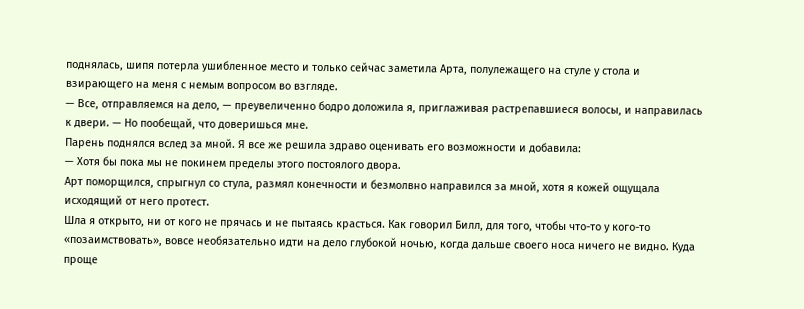поднялась, шипя потерла ушибленное место и только сейчас заметила Арта, полулежащего на стуле у стола и взирающего на меня с немым вопросом во взгляде.
— Все, отправляемся на дело, — преувеличенно бодро доложила я, приглаживая растрепавшиеся волосы, и направилась к двери. — Но пообещай, что доверишься мне.
Парень поднялся вслед за мной. Я все же решила здраво оценивать его возможности и добавила:
— Хотя бы пока мы не покинем пределы этого постоялого двора.
Арт поморщился, спрыгнул со стула, размял конечности и безмолвно направился за мной, хотя я кожей ощущала исходящий от него протест.
Шла я открыто, ни от кого не прячась и не пытаясь красться. Как говорил Билл, для того, чтобы что-то у кого-то «позаимствовать», вовсе необязательно идти на дело глубокой ночью, когда дальше своего носа ничего не видно. Куда проще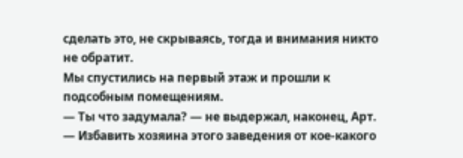сделать это, не скрываясь, тогда и внимания никто не обратит.
Мы спустились на первый этаж и прошли к подсобным помещениям.
— Ты что задумала? — не выдержал, наконец, Арт.
— Избавить хозяина этого заведения от кое-какого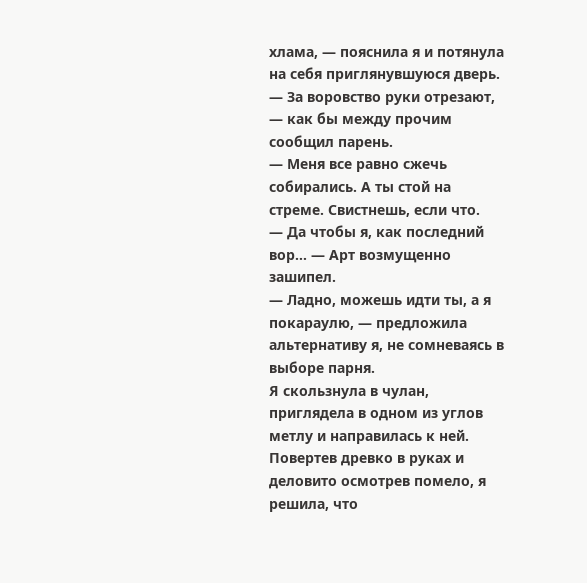хлама, — пояснила я и потянула на себя приглянувшуюся дверь.
— За воровство руки отрезают, — как бы между прочим сообщил парень.
— Меня все равно сжечь собирались. А ты стой на стреме. Свистнешь, если что.
— Да чтобы я, как последний вор… — Арт возмущенно зашипел.
— Ладно, можешь идти ты, а я покараулю, — предложила альтернативу я, не сомневаясь в выборе парня.
Я скользнула в чулан, приглядела в одном из углов метлу и направилась к ней. Повертев древко в руках и деловито осмотрев помело, я решила, что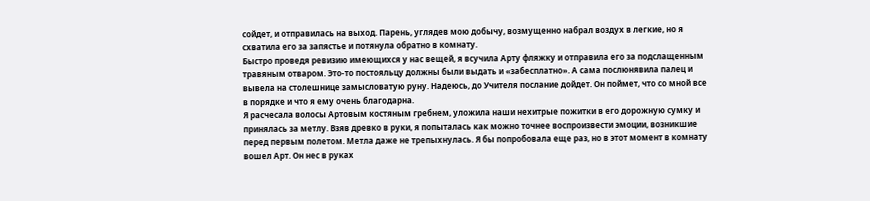сойдет, и отправилась на выход. Парень, углядев мою добычу, возмущенно набрал воздух в легкие, но я схватила его за запястье и потянула обратно в комнату.
Быстро проведя ревизию имеющихся у нас вещей, я всучила Арту фляжку и отправила его за подслащенным травяным отваром. Это-то постояльцу должны были выдать и «забесплатно». А сама послюнявила палец и вывела на столешнице замысловатую руну. Надеюсь, до Учителя послание дойдет. Он поймет, что со мной все в порядке и что я ему очень благодарна.
Я расчесала волосы Артовым костяным гребнем, уложила наши нехитрые пожитки в его дорожную сумку и принялась за метлу. Взяв древко в руки, я попыталась как можно точнее воспроизвести эмоции, возникшие перед первым полетом. Метла даже не трепыхнулась. Я бы попробовала еще раз, но в этот момент в комнату вошел Арт. Он нес в руках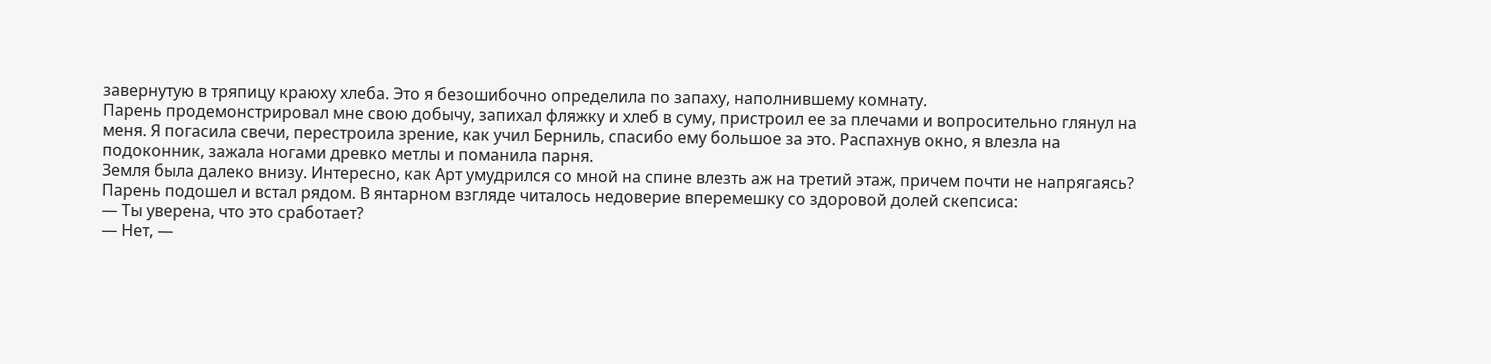завернутую в тряпицу краюху хлеба. Это я безошибочно определила по запаху, наполнившему комнату.
Парень продемонстрировал мне свою добычу, запихал фляжку и хлеб в суму, пристроил ее за плечами и вопросительно глянул на меня. Я погасила свечи, перестроила зрение, как учил Берниль, спасибо ему большое за это. Распахнув окно, я влезла на подоконник, зажала ногами древко метлы и поманила парня.
Земля была далеко внизу. Интересно, как Арт умудрился со мной на спине влезть аж на третий этаж, причем почти не напрягаясь?
Парень подошел и встал рядом. В янтарном взгляде читалось недоверие вперемешку со здоровой долей скепсиса:
— Ты уверена, что это сработает?
— Нет, —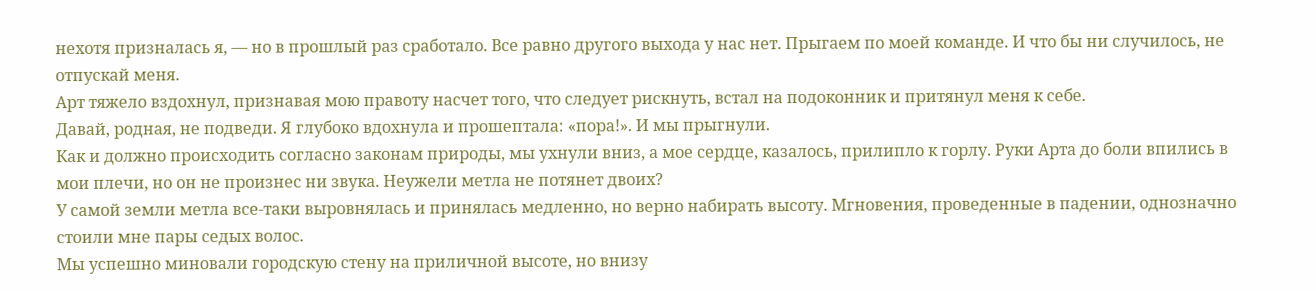нехотя призналась я, — но в прошлый раз сработало. Все равно другого выхода у нас нет. Прыгаем по моей команде. И что бы ни случилось, не отпускай меня.
Арт тяжело вздохнул, признавая мою правоту насчет того, что следует рискнуть, встал на подоконник и притянул меня к себе.
Давай, родная, не подведи. Я глубоко вдохнула и прошептала: «пора!». И мы прыгнули.
Как и должно происходить согласно законам природы, мы ухнули вниз, а мое сердце, казалось, прилипло к горлу. Руки Арта до боли впились в мои плечи, но он не произнес ни звука. Неужели метла не потянет двоих?
У самой земли метла все-таки выровнялась и принялась медленно, но верно набирать высоту. Мгновения, проведенные в падении, однозначно стоили мне пары седых волос.
Мы успешно миновали городскую стену на приличной высоте, но внизу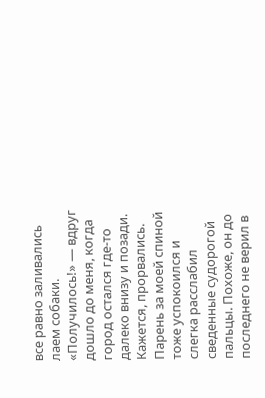все равно заливались лаем собаки.
«Получилось!» — вдруг дошло до меня, когда город остался где-то далеко внизу и позади. Кажется, прорвались. Парень за моей спиной тоже успокоился и слегка расслабил сведенные судорогой пальцы. Похоже, он до последнего не верил в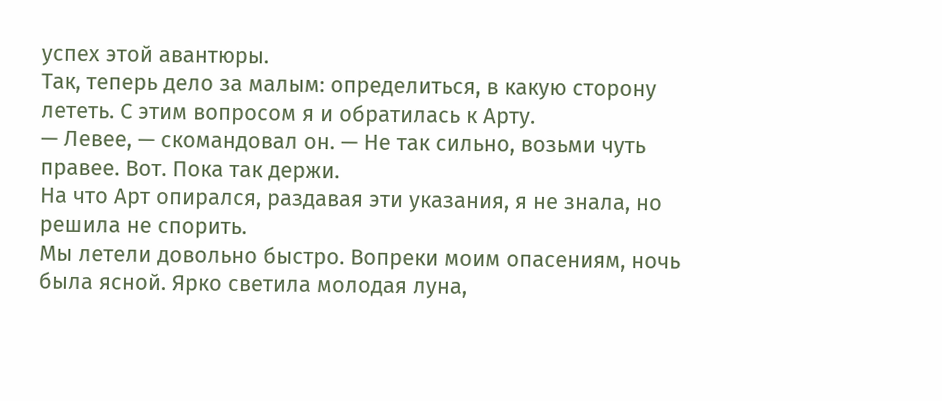успех этой авантюры.
Так, теперь дело за малым: определиться, в какую сторону лететь. С этим вопросом я и обратилась к Арту.
— Левее, — скомандовал он. — Не так сильно, возьми чуть правее. Вот. Пока так держи.
На что Арт опирался, раздавая эти указания, я не знала, но решила не спорить.
Мы летели довольно быстро. Вопреки моим опасениям, ночь была ясной. Ярко светила молодая луна,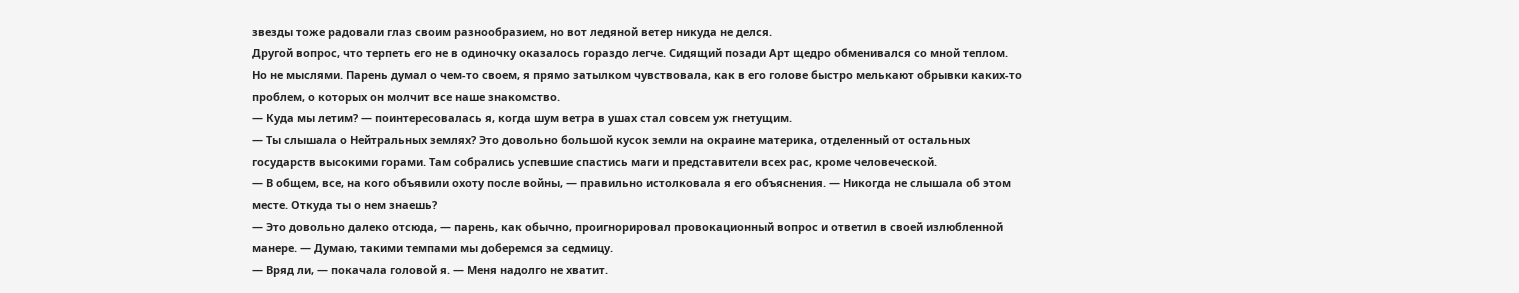звезды тоже радовали глаз своим разнообразием, но вот ледяной ветер никуда не делся.
Другой вопрос, что терпеть его не в одиночку оказалось гораздо легче. Сидящий позади Арт щедро обменивался со мной теплом. Но не мыслями. Парень думал о чем-то своем, я прямо затылком чувствовала, как в его голове быстро мелькают обрывки каких-то проблем, о которых он молчит все наше знакомство.
— Куда мы летим? — поинтересовалась я, когда шум ветра в ушах стал совсем уж гнетущим.
— Ты слышала о Нейтральных землях? Это довольно большой кусок земли на окраине материка, отделенный от остальных государств высокими горами. Там собрались успевшие спастись маги и представители всех рас, кроме человеческой.
— В общем, все, на кого объявили охоту после войны, — правильно истолковала я его объяснения. — Никогда не слышала об этом месте. Откуда ты о нем знаешь?
— Это довольно далеко отсюда, — парень, как обычно, проигнорировал провокационный вопрос и ответил в своей излюбленной манере. — Думаю, такими темпами мы доберемся за седмицу.
— Вряд ли, — покачала головой я. — Меня надолго не хватит.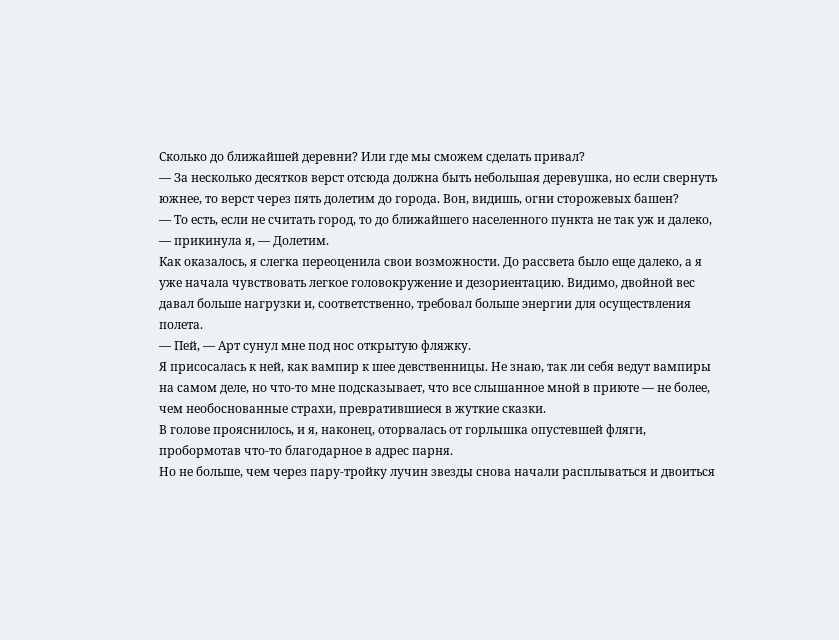Сколько до ближайшей деревни? Или где мы сможем сделать привал?
— За несколько десятков верст отсюда должна быть небольшая деревушка, но если свернуть южнее, то верст через пять долетим до города. Вон, видишь, огни сторожевых башен?
— То есть, если не считать город, то до ближайшего населенного пункта не так уж и далеко, — прикинула я, — Долетим.
Как оказалось, я слегка переоценила свои возможности. До рассвета было еще далеко, а я уже начала чувствовать легкое головокружение и дезориентацию. Видимо, двойной вес давал больше нагрузки и, соответственно, требовал больше энергии для осуществления полета.
— Пей, — Арт сунул мне под нос открытую фляжку.
Я присосалась к ней, как вампир к шее девственницы. Не знаю, так ли себя ведут вампиры на самом деле, но что-то мне подсказывает, что все слышанное мной в приюте — не более, чем необоснованные страхи, превратившиеся в жуткие сказки.
В голове прояснилось, и я, наконец, оторвалась от горлышка опустевшей фляги, пробормотав что-то благодарное в адрес парня.
Но не больше, чем через пару-тройку лучин звезды снова начали расплываться и двоиться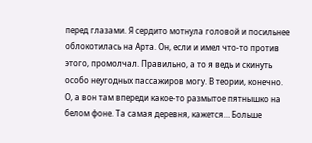перед глазами. Я сердито мотнула головой и посильнее облокотилась на Арта. Он, если и имел что-то против этого, промолчал. Правильно, а то я ведь и скинуть особо неугодных пассажиров могу. В теории, конечно.
О, а вон там впереди какое-то размытое пятнышко на белом фоне. Та самая деревня, кажется… Больше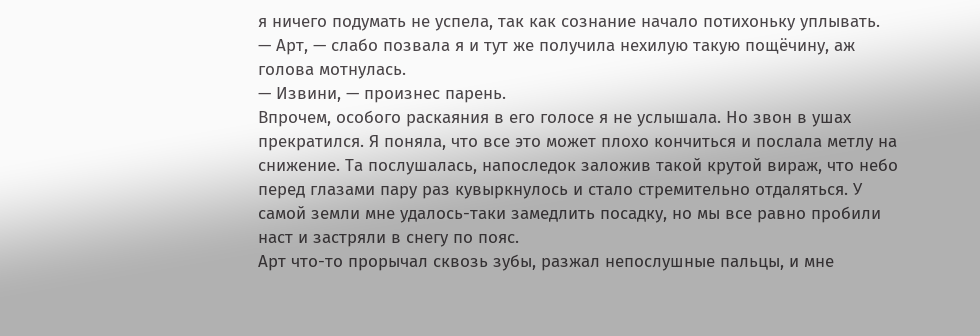я ничего подумать не успела, так как сознание начало потихоньку уплывать.
— Арт, — слабо позвала я и тут же получила нехилую такую пощёчину, аж голова мотнулась.
— Извини, — произнес парень.
Впрочем, особого раскаяния в его голосе я не услышала. Но звон в ушах прекратился. Я поняла, что все это может плохо кончиться и послала метлу на снижение. Та послушалась, напоследок заложив такой крутой вираж, что небо перед глазами пару раз кувыркнулось и стало стремительно отдаляться. У самой земли мне удалось-таки замедлить посадку, но мы все равно пробили наст и застряли в снегу по пояс.
Арт что-то прорычал сквозь зубы, разжал непослушные пальцы, и мне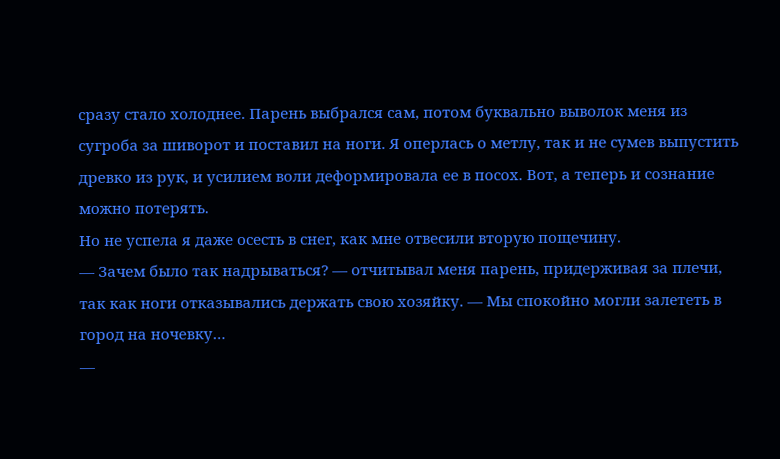сразу стало холоднее. Парень выбрался сам, потом буквально выволок меня из сугроба за шиворот и поставил на ноги. Я оперлась о метлу, так и не сумев выпустить древко из рук, и усилием воли деформировала ее в посох. Вот, а теперь и сознание можно потерять.
Но не успела я даже осесть в снег, как мне отвесили вторую пощечину.
— Зачем было так надрываться? — отчитывал меня парень, придерживая за плечи, так как ноги отказывались держать свою хозяйку. — Мы спокойно могли залететь в город на ночевку…
—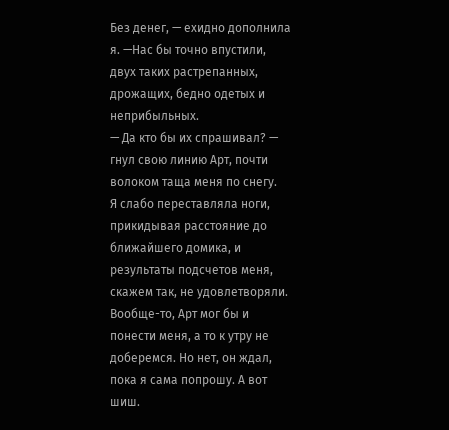Без денег, — ехидно дополнила я. —Нас бы точно впустили, двух таких растрепанных, дрожащих, бедно одетых и неприбыльных.
— Да кто бы их спрашивал? — гнул свою линию Арт, почти волоком таща меня по снегу.
Я слабо переставляла ноги, прикидывая расстояние до ближайшего домика, и результаты подсчетов меня, скажем так, не удовлетворяли. Вообще-то, Арт мог бы и понести меня, а то к утру не доберемся. Но нет, он ждал, пока я сама попрошу. А вот шиш.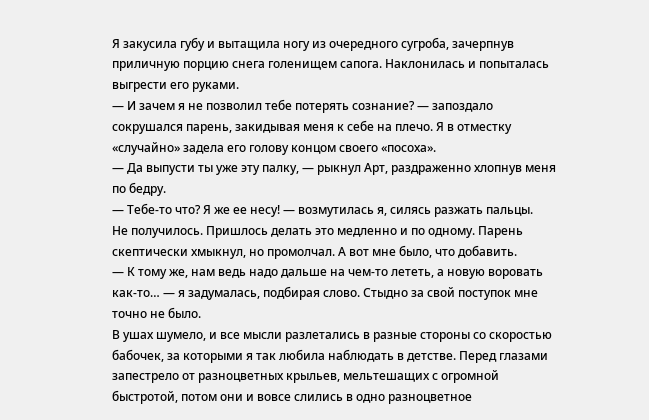Я закусила губу и вытащила ногу из очередного сугроба, зачерпнув приличную порцию снега голенищем сапога. Наклонилась и попыталась выгрести его руками.
— И зачем я не позволил тебе потерять сознание? — запоздало сокрушался парень, закидывая меня к себе на плечо. Я в отместку «случайно» задела его голову концом своего «посоха».
— Да выпусти ты уже эту палку, — рыкнул Арт, раздраженно хлопнув меня по бедру.
— Тебе-то что? Я же ее несу! — возмутилась я, силясь разжать пальцы.
Не получилось. Пришлось делать это медленно и по одному. Парень скептически хмыкнул, но промолчал. А вот мне было, что добавить.
— К тому же, нам ведь надо дальше на чем-то лететь, а новую воровать как-то… — я задумалась, подбирая слово. Стыдно за свой поступок мне точно не было.
В ушах шумело, и все мысли разлетались в разные стороны со скоростью бабочек, за которыми я так любила наблюдать в детстве. Перед глазами запестрело от разноцветных крыльев, мельтешащих с огромной быстротой, потом они и вовсе слились в одно разноцветное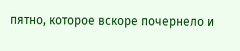пятно, которое вскоре почернело и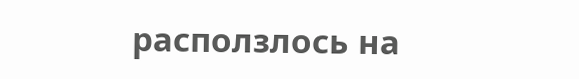расползлось на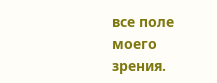все поле моего зрения.